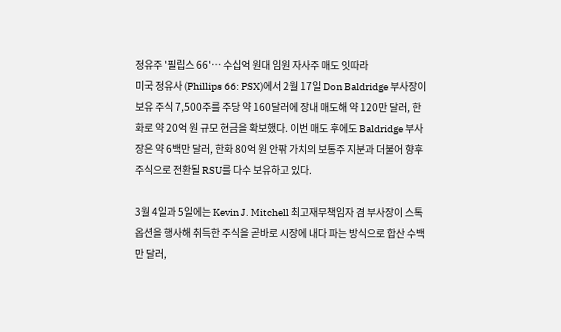정유주 '필립스 66'… 수십억 원대 임원 자사주 매도 잇따라
미국 정유사 (Phillips 66: PSX)에서 2월 17일 Don Baldridge 부사장이 보유 주식 7,500주를 주당 약 160달러에 장내 매도해 약 120만 달러, 한화로 약 20억 원 규모 현금을 확보했다. 이번 매도 후에도 Baldridge 부사장은 약 6백만 달러, 한화 80억 원 안팎 가치의 보통주 지분과 더불어 향후 주식으로 전환될 RSU를 다수 보유하고 있다.

3월 4일과 5일에는 Kevin J. Mitchell 최고재무책임자 겸 부사장이 스톡옵션을 행사해 취득한 주식을 곧바로 시장에 내다 파는 방식으로 합산 수백만 달러,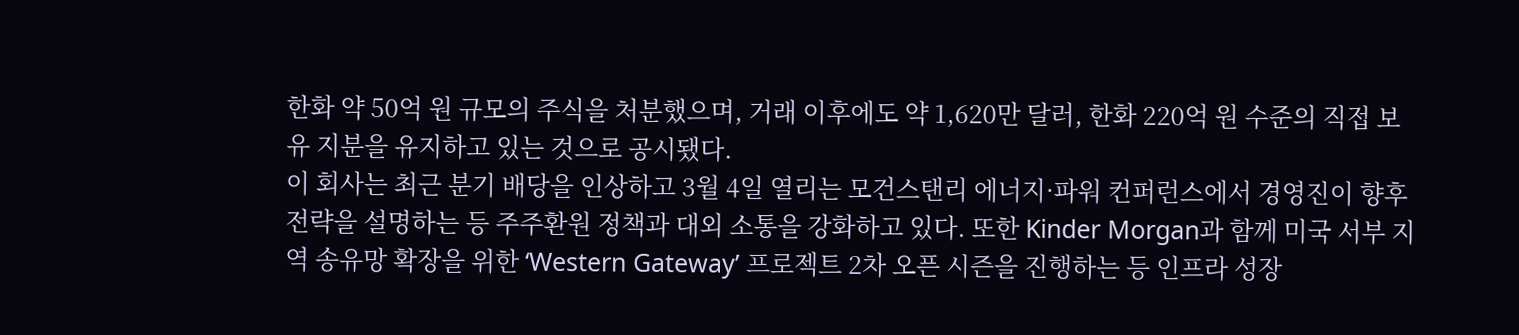한화 약 50억 원 규모의 주식을 처분했으며, 거래 이후에도 약 1,620만 달러, 한화 220억 원 수준의 직접 보유 지분을 유지하고 있는 것으로 공시됐다.
이 회사는 최근 분기 배당을 인상하고 3월 4일 열리는 모건스탠리 에너지·파워 컨퍼런스에서 경영진이 향후 전략을 설명하는 등 주주환원 정책과 대외 소통을 강화하고 있다. 또한 Kinder Morgan과 함께 미국 서부 지역 송유망 확장을 위한 ‘Western Gateway’ 프로젝트 2차 오픈 시즌을 진행하는 등 인프라 성장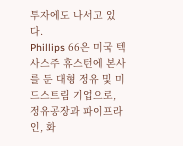투자에도 나서고 있다.
Phillips 66은 미국 텍사스주 휴스턴에 본사를 둔 대형 정유 및 미드스트림 기업으로, 정유공장과 파이프라인, 화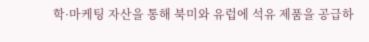학·마케팅 자산을 통해 북미와 유럽에 석유 제품을 공급하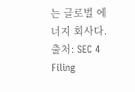는 글로벌 에너지 회사다.
출처: SEC 4 Filing